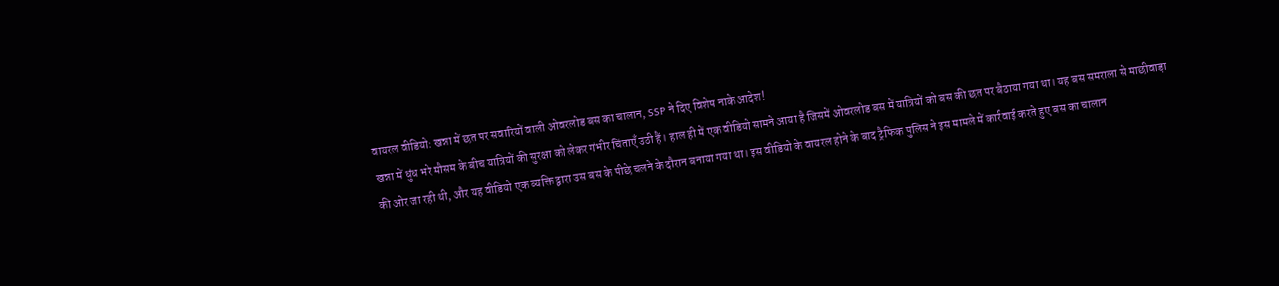वायरल वीडियो: खन्ना में छत पर सवारियों वाली ओवरलोड बस का चालान, SSP ने दिए विशेष नाके आदेश!
खन्ना में धुंध भरे मौसम के बीच यात्रियों की सुरक्षा को लेकर गंभीर चिंताएँ उठी हैं। हाल ही में एक वीडियो सामने आया है जिसमें ओवरलोड बस में यात्रियों को बस की छत पर बैठाया गया था। यह बस समराला से माछीवाड़ा की ओर जा रही थी, और यह वीडियो एक व्यक्ति द्वारा उस बस के पीछे चलने के दौरान बनाया गया था। इस वीडियो के वायरल होने के बाद ट्रैफिक पुलिस ने इस मामले में कार्रवाई करते हुए बस का चालान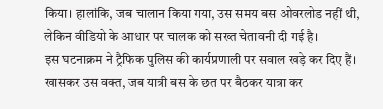किया। हालांकि, जब चालान किया गया, उस समय बस ओवरलोड नहीं थी, लेकिन वीडियो के आधार पर चालक को सख्त चेतावनी दी गई है।
इस घटनाक्रम ने ट्रैफिक पुलिस की कार्यप्रणाली पर सवाल खड़े कर दिए हैं। खासकर उस वक्त, जब यात्री बस के छत पर बैठकर यात्रा कर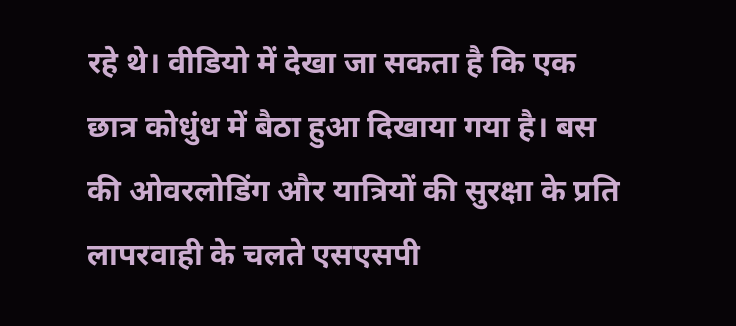रहे थे। वीडियो में देखा जा सकता है कि एक छात्र कोधुंध में बैठा हुआ दिखाया गया है। बस की ओवरलोडिंग और यात्रियों की सुरक्षा के प्रति लापरवाही के चलते एसएसपी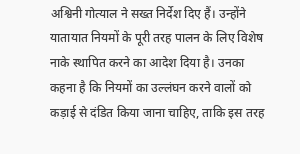अश्विनी गोत्याल ने सख्त निर्देश दिए हैं। उन्होंने यातायात नियमों के पूरी तरह पालन के लिए विशेष नाके स्थापित करने का आदेश दिया है। उनका कहना है कि नियमों का उल्लंघन करने वालों को कड़ाई से दंडित किया जाना चाहिए, ताकि इस तरह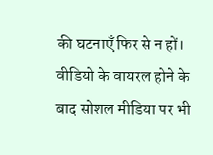की घटनाएँ फिर से न हों।
वीडियो के वायरल होने के बाद सोशल मीडिया पर भी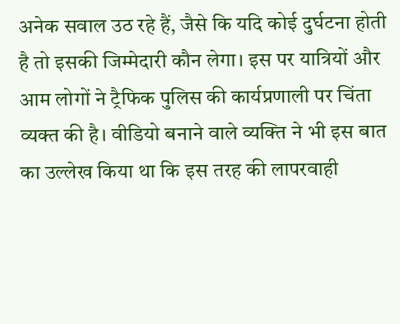अनेक सवाल उठ रहे हैं, जैसे कि यदि कोई दुर्घटना होती है तो इसकी जिम्मेदारी कौन लेगा। इस पर यात्रियों और आम लोगों ने ट्रैफिक पुलिस की कार्यप्रणाली पर चिंता व्यक्त की है। वीडियो बनाने वाले व्यक्ति ने भी इस बात का उल्लेख किया था कि इस तरह की लापरवाही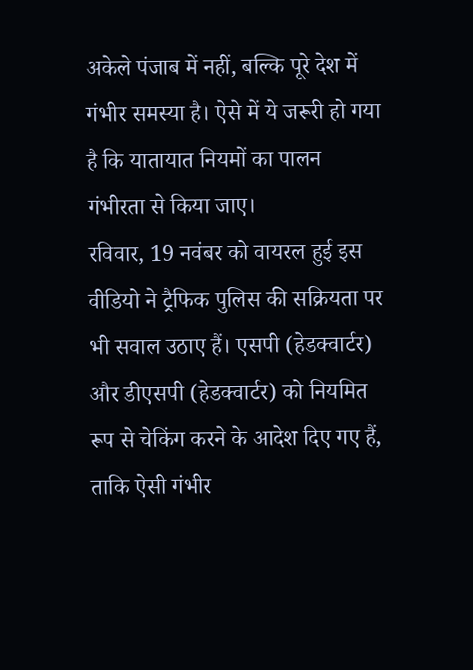अकेले पंजाब में नहीं, बल्कि पूरे देश में गंभीर समस्या है। ऐसे में ये जरूरी हो गया है कि यातायात नियमों का पालन गंभीरता से किया जाए।
रविवार, 19 नवंबर को वायरल हुई इस वीडियो ने ट्रैफिक पुलिस की सक्रियता पर भी सवाल उठाए हैं। एसपी (हेडक्वार्टर) और डीएसपी (हेडक्वार्टर) को नियमित रूप से चेकिंग करने के आदेश दिए गए हैं, ताकि ऐसी गंभीर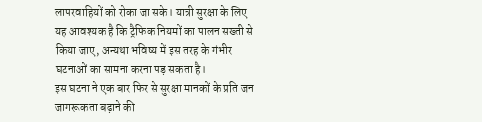लापरवाहियों को रोका जा सके। यात्री सुरक्षा के लिए यह आवश्यक है कि ट्रैफिक नियमों का पालन सख्ती से किया जाए, अन्यथा भविष्य में इस तरह के गंभीर घटनाओं का सामना करना पड़ सकता है।
इस घटना ने एक बार फिर से सुरक्षा मानकों के प्रति जन जागरूकता बढ़ाने की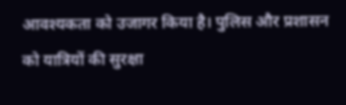आवश्यकता को उजागर किया है। पुलिस और प्रशासन को यात्रियों की सुरक्षा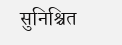सुनिश्चित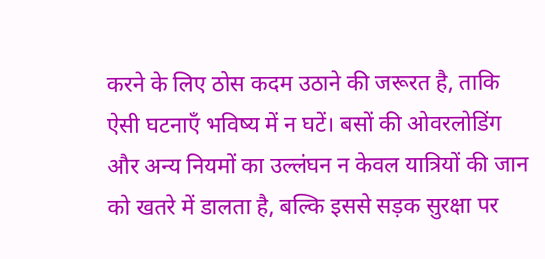करने के लिए ठोस कदम उठाने की जरूरत है, ताकि ऐसी घटनाएँ भविष्य में न घटें। बसों की ओवरलोडिंग और अन्य नियमों का उल्लंघन न केवल यात्रियों की जान को खतरे में डालता है, बल्कि इससे सड़क सुरक्षा पर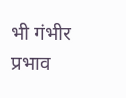भी गंभीर प्रभाव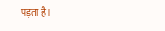पड़ता है।